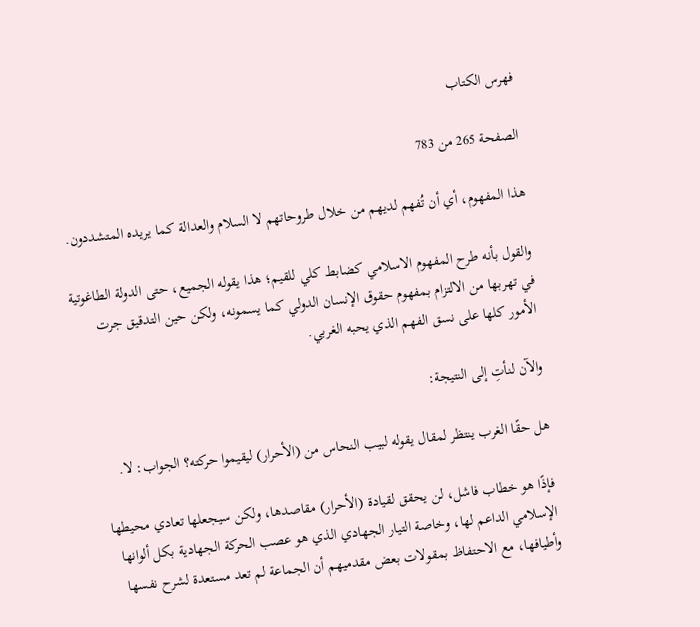فهرس الكتاب

الصفحة 265 من 783

هذا المفهوم، أي أن تُفهم لديهم من خلال طروحاتهم لا السلام والعدالة كما يريده المتشددون.

والقول بأنه طرح المفهوم الاسلامي كضابط كلي للقيم؛ هذا يقوله الجميع، حتى الدولة الطاغوتية في تهربها من الالتزام بمفهوم حقوق الإنسان الدولي كما يسمونه، ولكن حين التدقيق جرت الأمور كلها على نسق الفهم الذي يحبه الغربي.

والآن لنأتِ إلى النتيجة:

هل حقًا الغرب ينتظر لمقال يقوله لبيب النحاس من (الأحرار) ليقيموا حركته؟ الجواب: لا.

فإذًا هو خطاب فاشل، لن يحقق لقيادة (الأحرار) مقاصدها، ولكن سيجعلها تعادي محيطها الإسلامي الداعم لها، وخاصة التيار الجهادي الذي هو عصب الحركة الجهادية بكل ألوانها وأطيافها، مع الاحتفاظ بمقولات بعض مقدميهم أن الجماعة لم تعد مستعدة لشرح نفسها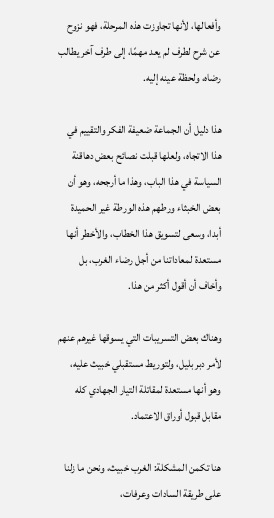وأفعالها، لأنها تجاوزت هذه المرحلة، فهو نزوح عن شرح لطرف لم يعد مهمًا، إلى طرف آخر يطالب رضاه، ولحظة عينه إليه.

هذا دليل أن الجماعة ضعيفة الفكر والتقييم في هذا الاتجاه، ولعلها قبلت نصائح بعض دهاقنة السياسة في هذا الباب، وهذا ما أرجحه، وهو أن بعض الخبثاء ورطهم هذه الورطة غير الحميدة أبدا، وسعى لتسويق هذا الخطاب، والأخطر أنها مستعدة لمعاداتنا من أجل رضاء الغرب، بل وأخاف أن أقول أكثر من هذا.

وهناك بعض التسريبات التي يسوقها غيرهم عنهم لأمر دبر بليل، ولتوريط مستقبلي خبيث عليه، وهو أنها مستعدة لمقاتلة التيار الجهادي كله مقابل قبول أوراق الاعتماد.

هنا تكمن المشكلة: الغرب خبيث، ونحن ما زلنا على طريقة السادات وعرفات،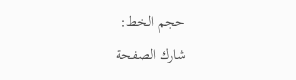حجم الخط:
شارك الصفحة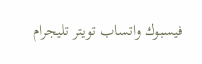فيسبوك واتساب تويتر تليجرام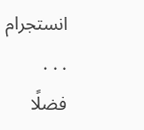انستجرام
. . .
فضلًا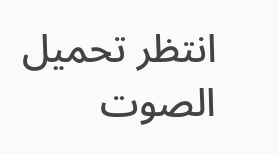انتظر تحميل الصوت